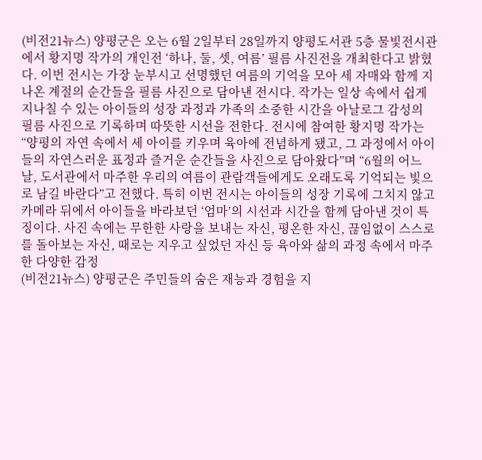(비전21뉴스) 양평군은 오는 6월 2일부터 28일까지 양평도서관 5층 물빛전시관에서 황지명 작가의 개인전 ‘하나, 둘, 셋, 여름’ 필름 사진전을 개최한다고 밝혔다. 이번 전시는 가장 눈부시고 선명했던 여름의 기억을 모아 세 자매와 함께 지나온 계절의 순간들을 필름 사진으로 담아낸 전시다. 작가는 일상 속에서 쉽게 지나칠 수 있는 아이들의 성장 과정과 가족의 소중한 시간을 아날로그 감성의 필름 사진으로 기록하며 따뜻한 시선을 전한다. 전시에 참여한 황지명 작가는 “양평의 자연 속에서 세 아이를 키우며 육아에 전념하게 됐고, 그 과정에서 아이들의 자연스러운 표정과 즐거운 순간들을 사진으로 담아왔다”며 “6월의 어느 날, 도서관에서 마주한 우리의 여름이 관람객들에게도 오래도록 기억되는 빛으로 남길 바란다”고 전했다. 특히 이번 전시는 아이들의 성장 기록에 그치지 않고 카메라 뒤에서 아이들을 바라보던 ‘엄마’의 시선과 시간을 함께 담아낸 것이 특징이다. 사진 속에는 무한한 사랑을 보내는 자신, 평온한 자신, 끊임없이 스스로를 돌아보는 자신, 때로는 지우고 싶었던 자신 등 육아와 삶의 과정 속에서 마주한 다양한 감정
(비전21뉴스) 양평군은 주민들의 숨은 재능과 경험을 지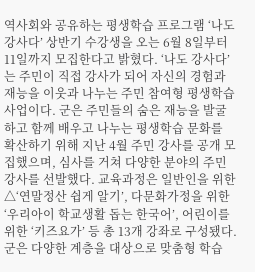역사회와 공유하는 평생학습 프로그램 ‘나도 강사다’ 상반기 수강생을 오는 6월 8일부터 11일까지 모집한다고 밝혔다. ‘나도 강사다’는 주민이 직접 강사가 되어 자신의 경험과 재능을 이웃과 나누는 주민 참여형 평생학습 사업이다. 군은 주민들의 숨은 재능을 발굴하고 함께 배우고 나누는 평생학습 문화를 확산하기 위해 지난 4월 주민 강사를 공개 모집했으며, 심사를 거쳐 다양한 분야의 주민 강사를 선발했다. 교육과정은 일반인을 위한 △‘연말정산 쉽게 알기’, 다문화가정을 위한 ‘우리아이 학교생활 돕는 한국어’, 어린이를 위한 ‘키즈요가’ 등 총 13개 강좌로 구성됐다. 군은 다양한 계층을 대상으로 맞춤형 학습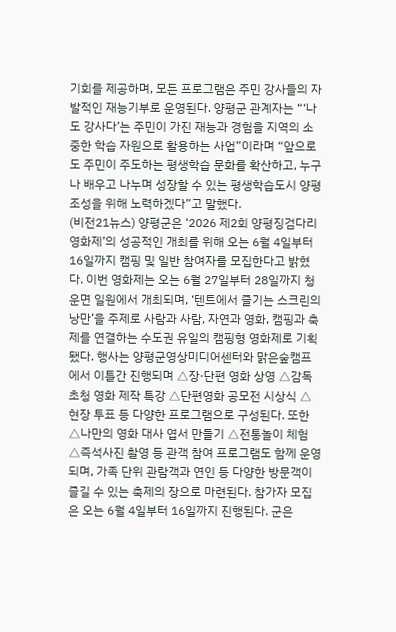기회를 제공하며, 모든 프로그램은 주민 강사들의 자발적인 재능기부로 운영된다. 양평군 관계자는 “‘나도 강사다’는 주민이 가진 재능과 경험을 지역의 소중한 학습 자원으로 활용하는 사업”이라며 “앞으로도 주민이 주도하는 평생학습 문화를 확산하고, 누구나 배우고 나누며 성장할 수 있는 평생학습도시 양평 조성을 위해 노력하겠다”고 말했다.
(비전21뉴스) 양평군은 ‘2026 제2회 양평징검다리영화제’의 성공적인 개최를 위해 오는 6월 4일부터 16일까지 캠핑 및 일반 참여자를 모집한다고 밝혔다. 이번 영화제는 오는 6월 27일부터 28일까지 청운면 일원에서 개최되며, ‘텐트에서 즐기는 스크린의 낭만’을 주제로 사람과 사람, 자연과 영화, 캠핑과 축제를 연결하는 수도권 유일의 캠핑형 영화제로 기획됐다. 행사는 양평군영상미디어센터와 맑은숲캠프에서 이틀간 진행되며 △장·단편 영화 상영 △감독 초청 영화 제작 특강 △단편영화 공모전 시상식 △현장 투표 등 다양한 프로그램으로 구성된다. 또한 △나만의 영화 대사 엽서 만들기 △전통놀이 체험 △즉석사진 촬영 등 관객 참여 프로그램도 함께 운영되며, 가족 단위 관람객과 연인 등 다양한 방문객이 즐길 수 있는 축제의 장으로 마련된다. 참가자 모집은 오는 6월 4일부터 16일까지 진행된다. 군은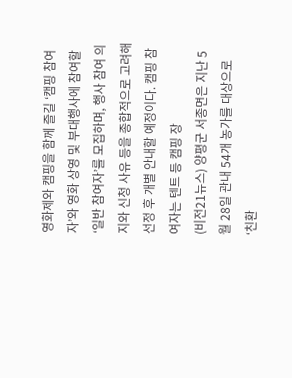영화제와 캠핑을 함께 즐길 ‘캠핑 참여자’와 영화 상영 및 부대행사에 참여할 ‘일반 참여자’를 모집하며, 행사 참여 의지와 신청 사유 등을 종합적으로 고려해 선정 후 개별 안내할 예정이다. 캠핑 참여자는 텐트 등 캠핑 장
(비전21뉴스) 양평군 서종면은 지난 5월 28일 관내 54개 농가를 대상으로 ‘친환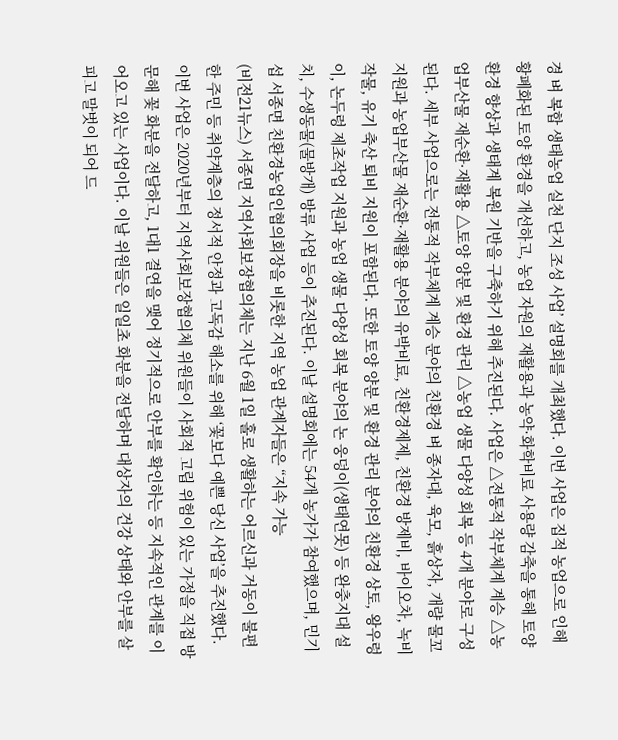경 벼 복합 생태농업 실천 단지 조성 사업’ 설명회를 개최했다. 이번 사업은 집적 농업으로 인해 황폐화된 토양 환경을 개선하고, 농업 자원의 재활용과 농약·화학비료 사용량 감축을 통해 토양 환경 향상과 생태계 복원 기반을 구축하기 위해 추진된다. 사업은 △전통적 작부체계 계승 △농업부산물 재순환·재활용 △토양 양분 및 환경 관리 △농업 생물 다양성 회복 등 4개 분야로 구성된다. 세부 사업으로는 전통적 작부체계 계승 분야의 친환경 벼 종자대, 육모, 흙상자, 개량 물꼬 지원과 농업부산물 재순환·재활용 분야의 유박비료, 친환경제제, 친환경 방제비, 바이오차, 녹비작물, 유기 축산 퇴비 지원이 포함된다. 또한 토양 양분 및 환경 관리 분야의 친환경 상토, 왕우렁이, 논두렁 제초작업 지원과 농업 생물 다양성 회복 분야의 논 웅덩이(생태연못) 등 완충지대 설치, 수생동물(물방개) 방류 사업 등이 추진된다. 이날 설명회에는 54개 농가가 참여했으며, 민기섭 서종면 친환경농업인협의회장을 비롯한 지역 농업 관계자들은 “지속 가능
(비전21뉴스) 서종면 지역사회보장협의체는 지난 6월 1일 홀로 생활하는 어르신과 거동이 불편한 주민 등 취약계층의 정서적 안정과 고독감 해소를 위해 ‘꽃보다 예쁜 당신 사업’을 추진했다. 이번 사업은 2020년부터 지역사회보장협의체 위원들이 사회적 고립 위험이 있는 가정을 직접 방문해 꽃 화분을 전달하고, 1대1 결연을 맺어 정기적으로 안부를 확인하는 등 지속적인 관계를 이어오고 있는 사업이다. 이날 위원들은 일일초 화분을 전달하며 대상자의 건강 상태와 안부를 살피고 말벗이 되어 드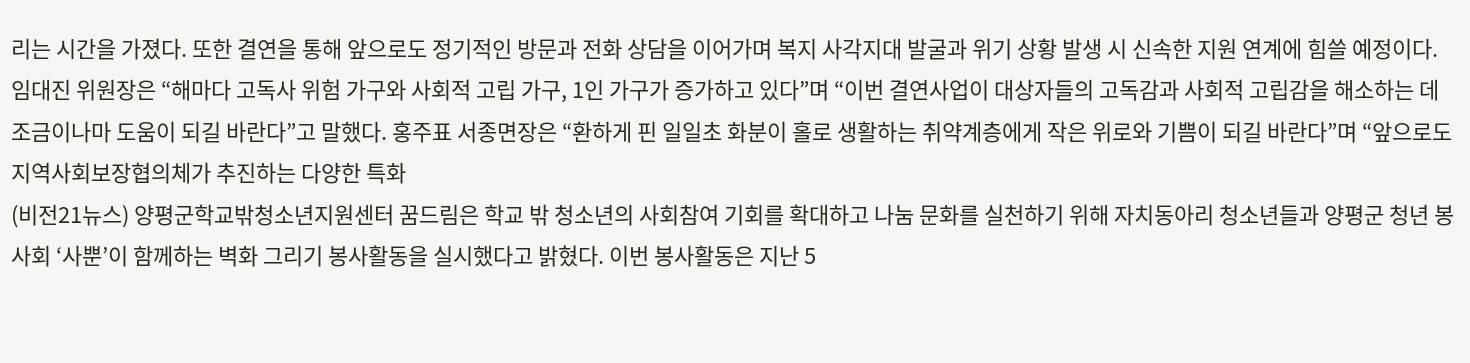리는 시간을 가졌다. 또한 결연을 통해 앞으로도 정기적인 방문과 전화 상담을 이어가며 복지 사각지대 발굴과 위기 상황 발생 시 신속한 지원 연계에 힘쓸 예정이다. 임대진 위원장은 “해마다 고독사 위험 가구와 사회적 고립 가구, 1인 가구가 증가하고 있다”며 “이번 결연사업이 대상자들의 고독감과 사회적 고립감을 해소하는 데 조금이나마 도움이 되길 바란다”고 말했다. 홍주표 서종면장은 “환하게 핀 일일초 화분이 홀로 생활하는 취약계층에게 작은 위로와 기쁨이 되길 바란다”며 “앞으로도 지역사회보장협의체가 추진하는 다양한 특화
(비전21뉴스) 양평군학교밖청소년지원센터 꿈드림은 학교 밖 청소년의 사회참여 기회를 확대하고 나눔 문화를 실천하기 위해 자치동아리 청소년들과 양평군 청년 봉사회 ‘사뿐’이 함께하는 벽화 그리기 봉사활동을 실시했다고 밝혔다. 이번 봉사활동은 지난 5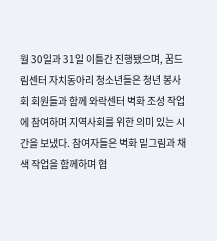월 30일과 31일 이틀간 진행됐으며, 꿈드림센터 자치동아리 청소년들은 청년 봉사회 회원들과 함께 와락센터 벽화 조성 작업에 참여하며 지역사회를 위한 의미 있는 시간을 보냈다. 참여자들은 벽화 밑그림과 채색 작업을 함께하며 협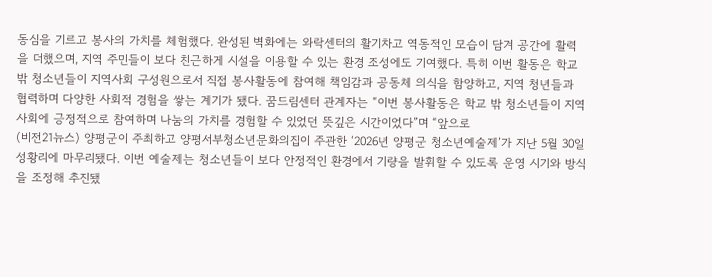동심을 기르고 봉사의 가치를 체험했다. 완성된 벽화에는 와락센터의 활기차고 역동적인 모습이 담겨 공간에 활력을 더했으며, 지역 주민들이 보다 친근하게 시설을 이용할 수 있는 환경 조성에도 기여했다. 특히 이번 활동은 학교 밖 청소년들이 지역사회 구성원으로서 직접 봉사활동에 참여해 책임감과 공동체 의식을 함양하고, 지역 청년들과 협력하며 다양한 사회적 경험을 쌓는 계기가 됐다. 꿈드림센터 관계자는 “이번 봉사활동은 학교 밖 청소년들이 지역사회에 긍정적으로 참여하며 나눔의 가치를 경험할 수 있었던 뜻깊은 시간이었다”며 “앞으로
(비전21뉴스) 양평군이 주최하고 양평서부청소년문화의집이 주관한 ‘2026년 양평군 청소년예술제’가 지난 5월 30일 성황리에 마무리됐다. 이번 예술제는 청소년들이 보다 안정적인 환경에서 기량을 발휘할 수 있도록 운영 시기와 방식을 조정해 추진됐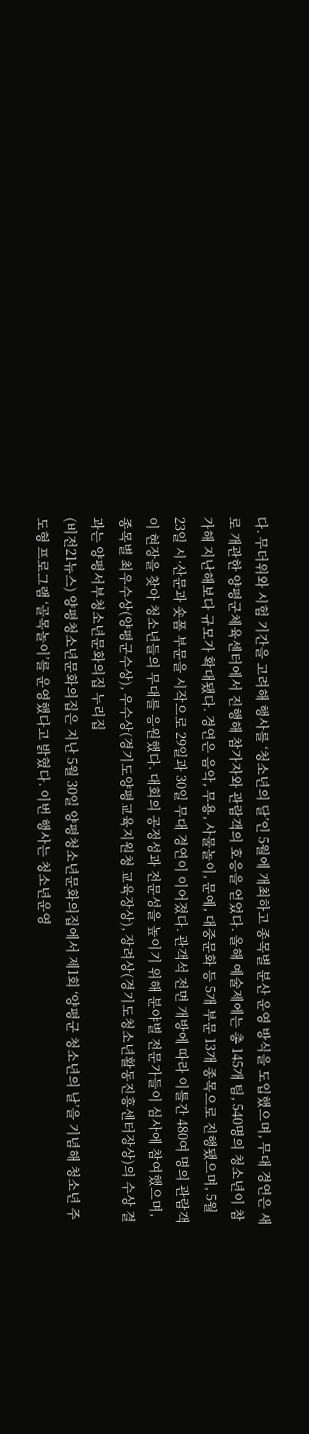다. 무더위와 시험 기간을 고려해 행사를 ‘청소년의 달’인 5월에 개최하고 종목별 분산 운영 방식을 도입했으며, 무대 경연은 새로 개관한 양평군체육센터에서 진행해 참가자와 관람객의 호응을 얻었다. 올해 예술제에는 총 145개 팀, 540명의 청소년이 참가해 지난해보다 규모가 확대됐다. 경연은 음악, 무용, 사물놀이, 문예, 대중문화 등 5개 부문 13개 종목으로 진행됐으며, 5월 23일 시·산문과 숏폼 부문을 시작으로 29일과 30일 무대 경연이 이어졌다. 관객석 전면 개방에 따라 이틀간 480여 명의 관람객이 현장을 찾아 청소년들의 무대를 응원했다. 대회의 공정성과 전문성을 높이기 위해 분야별 전문가들이 심사에 참여했으며, 종목별 최우수상(양평군수상), 우수상(경기도양평교육지원청 교육장상), 장려상(경기도청소년활동진흥센터장상)의 수상 결과는 양평서부청소년문화의집 누리집
(비전21뉴스) 양평청소년문화의집은 지난 5월 30일 양평청소년문화의집에서 제1회 ‘양평군 청소년의 날’을 기념해 청소년 주도형 프로그램 ‘골목놀이’를 운영했다고 밝혔다. 이번 행사는 청소년운영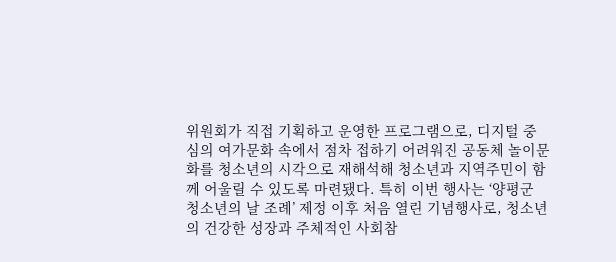위원회가 직접 기획하고 운영한 프로그램으로, 디지털 중심의 여가문화 속에서 점차 접하기 어려워진 공동체 놀이문화를 청소년의 시각으로 재해석해 청소년과 지역주민이 함께 어울릴 수 있도록 마련됐다. 특히 이번 행사는 ‘양평군 청소년의 날 조례’ 제정 이후 처음 열린 기념행사로, 청소년의 건강한 성장과 주체적인 사회참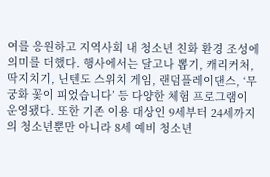여를 응원하고 지역사회 내 청소년 친화 환경 조성에 의미를 더했다. 행사에서는 달고나 뽑기, 캐리커처, 딱지치기, 닌텐도 스위치 게임, 랜덤플레이댄스, ‘무궁화 꽃이 피었습니다’ 등 다양한 체험 프로그램이 운영됐다. 또한 기존 이용 대상인 9세부터 24세까지의 청소년뿐만 아니라 8세 예비 청소년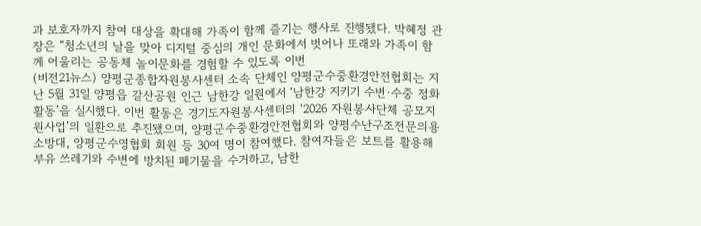과 보호자까지 참여 대상을 확대해 가족이 함께 즐기는 행사로 진행됐다. 박혜정 관장은 “청소년의 날을 맞아 디지털 중심의 개인 문화에서 벗어나 또래와 가족이 함께 어울리는 공동체 놀이문화를 경험할 수 있도록 이번
(비전21뉴스) 양평군종합자원봉사센터 소속 단체인 양평군수중환경안전협회는 지난 5월 31일 양평읍 갈산공원 인근 남한강 일원에서 ‘남한강 지키기 수변·수중 정화활동’을 실시했다. 이번 활동은 경기도자원봉사센터의 ‘2026 자원봉사단체 공모지원사업’의 일환으로 추진됐으며, 양평군수중환경안전협회와 양평수난구조전문의용소방대, 양평군수영협회 회원 등 30여 명이 참여했다. 참여자들은 보트를 활용해 부유 쓰레기와 수변에 방치된 폐기물을 수거하고, 남한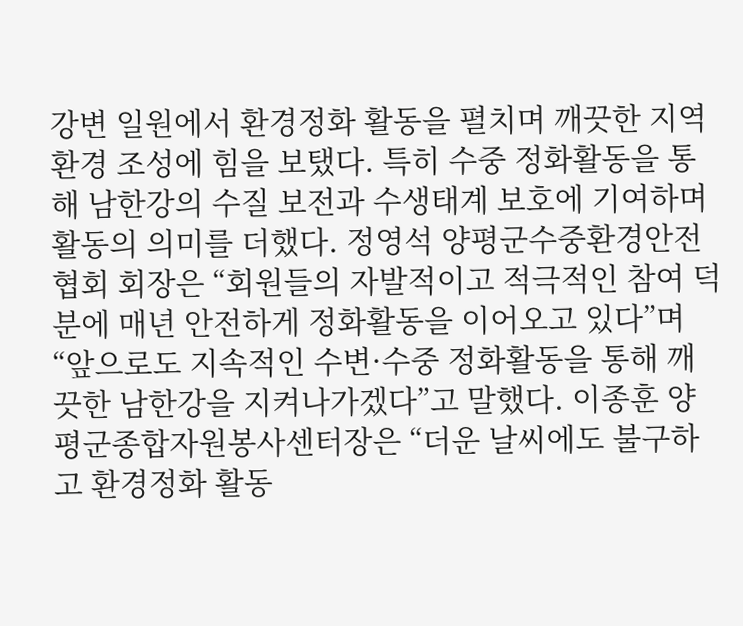강변 일원에서 환경정화 활동을 펼치며 깨끗한 지역 환경 조성에 힘을 보탰다. 특히 수중 정화활동을 통해 남한강의 수질 보전과 수생태계 보호에 기여하며 활동의 의미를 더했다. 정영석 양평군수중환경안전협회 회장은 “회원들의 자발적이고 적극적인 참여 덕분에 매년 안전하게 정화활동을 이어오고 있다”며 “앞으로도 지속적인 수변·수중 정화활동을 통해 깨끗한 남한강을 지켜나가겠다”고 말했다. 이종훈 양평군종합자원봉사센터장은 “더운 날씨에도 불구하고 환경정화 활동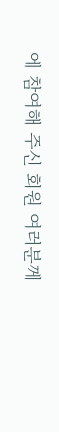에 참여해 주신 회원 여러분께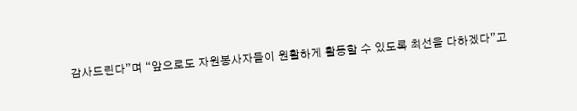감사드린다”며 “앞으로도 자원봉사자들이 원활하게 활동할 수 있도록 최선을 다하겠다”고